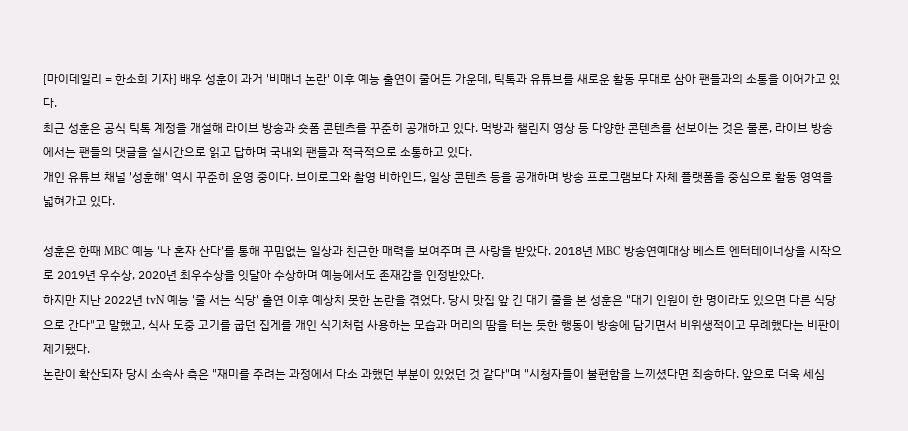[마이데일리 = 한소희 기자] 배우 성훈이 과거 '비매너 논란' 이후 예능 출연이 줄어든 가운데, 틱톡과 유튜브를 새로운 활동 무대로 삼아 팬들과의 소통을 이어가고 있다.
최근 성훈은 공식 틱톡 계정을 개설해 라이브 방송과 숏폼 콘텐츠를 꾸준히 공개하고 있다. 먹방과 챌린지 영상 등 다양한 콘텐츠를 선보이는 것은 물론, 라이브 방송에서는 팬들의 댓글을 실시간으로 읽고 답하며 국내외 팬들과 적극적으로 소통하고 있다.
개인 유튜브 채널 '성훈해' 역시 꾸준히 운영 중이다. 브이로그와 촬영 비하인드, 일상 콘텐츠 등을 공개하며 방송 프로그램보다 자체 플랫폼을 중심으로 활동 영역을 넓혀가고 있다.

성훈은 한때 MBC 예능 '나 혼자 산다'를 통해 꾸밈없는 일상과 친근한 매력을 보여주며 큰 사랑을 받았다. 2018년 MBC 방송연예대상 베스트 엔터테이너상을 시작으로 2019년 우수상, 2020년 최우수상을 잇달아 수상하며 예능에서도 존재감을 인정받았다.
하지만 지난 2022년 tvN 예능 '줄 서는 식당' 출연 이후 예상치 못한 논란을 겪었다. 당시 맛집 앞 긴 대기 줄을 본 성훈은 "대기 인원이 한 명이라도 있으면 다른 식당으로 간다"고 말했고, 식사 도중 고기를 굽던 집게를 개인 식기처럼 사용하는 모습과 머리의 땀을 터는 듯한 행동이 방송에 담기면서 비위생적이고 무례했다는 비판이 제기됐다.
논란이 확산되자 당시 소속사 측은 "재미를 주려는 과정에서 다소 과했던 부분이 있었던 것 같다"며 "시청자들이 불편함을 느끼셨다면 죄송하다. 앞으로 더욱 세심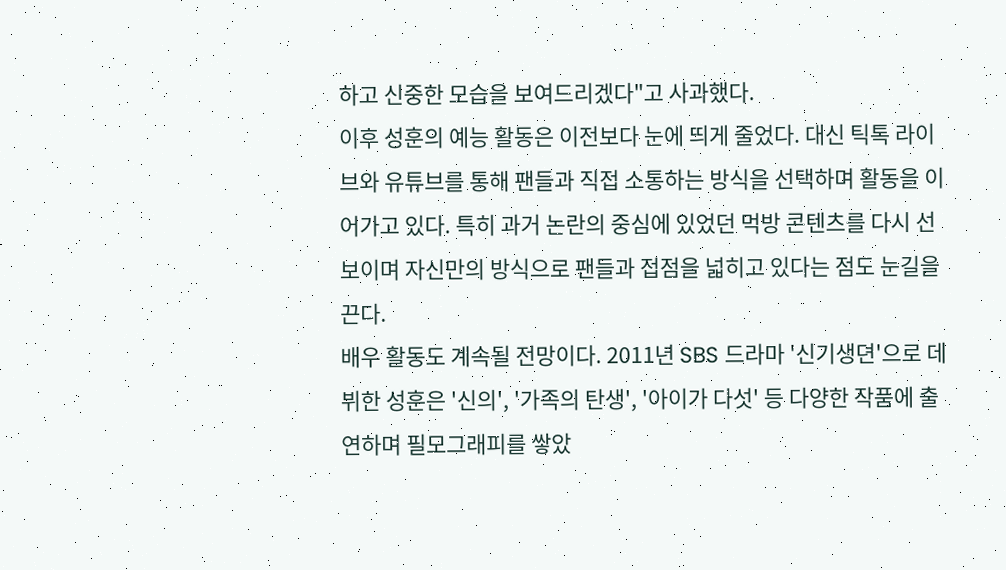하고 신중한 모습을 보여드리겠다"고 사과했다.
이후 성훈의 예능 활동은 이전보다 눈에 띄게 줄었다. 대신 틱톡 라이브와 유튜브를 통해 팬들과 직접 소통하는 방식을 선택하며 활동을 이어가고 있다. 특히 과거 논란의 중심에 있었던 먹방 콘텐츠를 다시 선보이며 자신만의 방식으로 팬들과 접점을 넓히고 있다는 점도 눈길을 끈다.
배우 활동도 계속될 전망이다. 2011년 SBS 드라마 '신기생뎐'으로 데뷔한 성훈은 '신의', '가족의 탄생', '아이가 다섯' 등 다양한 작품에 출연하며 필모그래피를 쌓았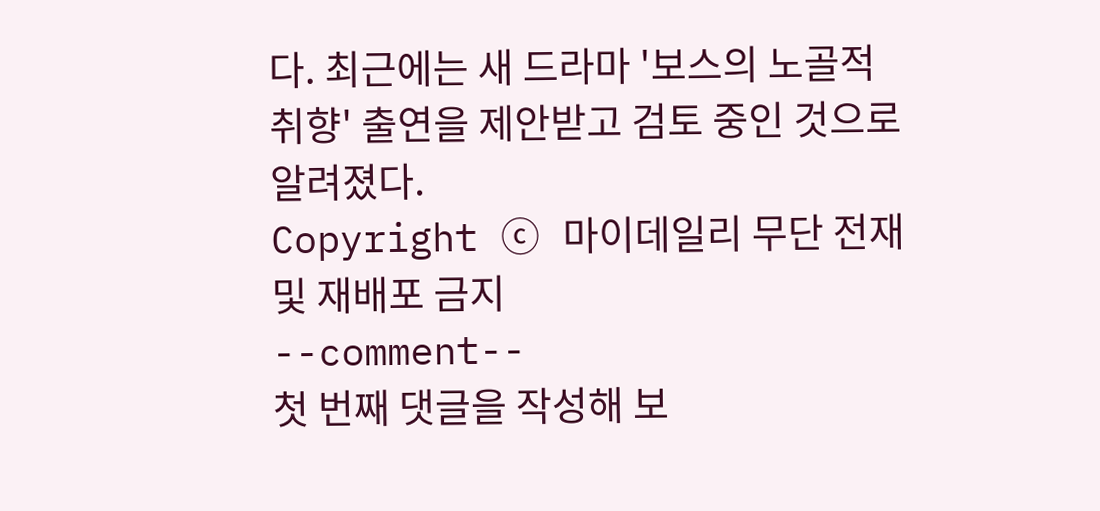다. 최근에는 새 드라마 '보스의 노골적 취향' 출연을 제안받고 검토 중인 것으로 알려졌다.
Copyright ⓒ 마이데일리 무단 전재 및 재배포 금지
--comment--
첫 번째 댓글을 작성해 보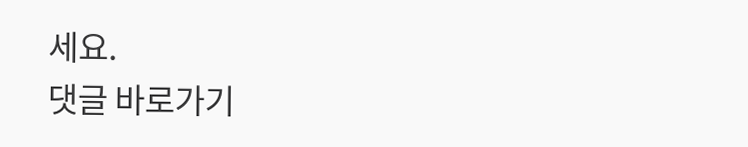세요.
댓글 바로가기